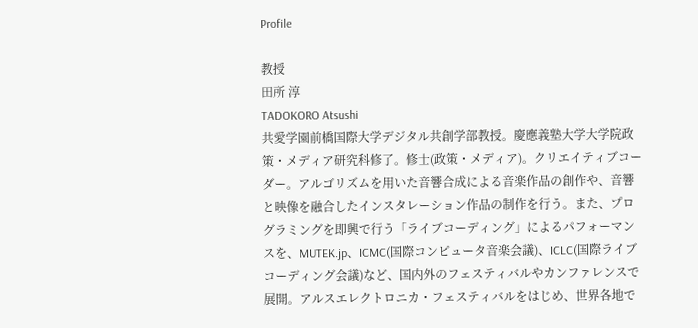Profile

教授
田所 淳
TADOKORO Atsushi
共愛学園前橋国際大学デジタル共創学部教授。慶應義塾大学大学院政策・メディア研究科修了。修士(政策・メディア)。クリエイティブコーダー。アルゴリズムを用いた音響合成による音楽作品の創作や、音響と映像を融合したインスタレーション作品の制作を行う。また、プログラミングを即興で行う「ライブコーディング」によるパフォーマンスを、MUTEK.jp、ICMC(国際コンピュータ音楽会議)、ICLC(国際ライブコーディング会議)など、国内外のフェスティバルやカンファレンスで展開。アルスエレクトロニカ・フェスティバルをはじめ、世界各地で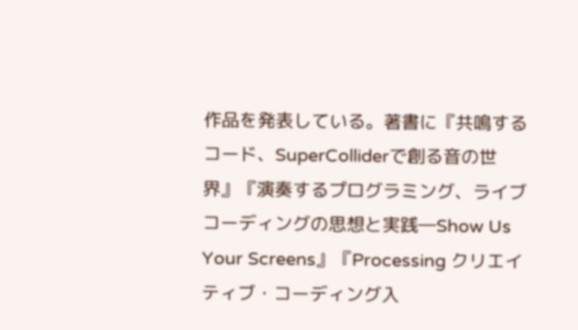作品を発表している。著書に『共鳴するコード、SuperColliderで創る音の世界』『演奏するプログラミング、ライブコーディングの思想と実践―Show Us Your Screens』『Processing クリエイティブ・コーディング入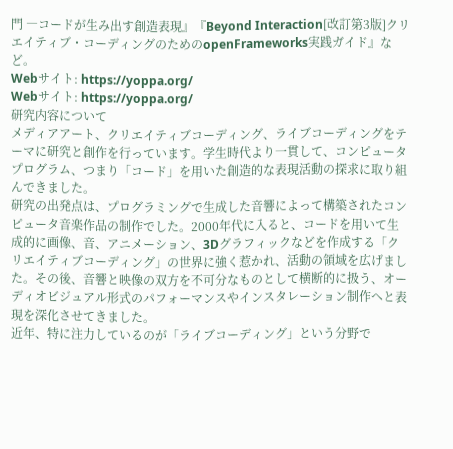門 ―コードが生み出す創造表現』『Beyond Interaction[改訂第3版]クリエイティブ・コーディングのためのopenFrameworks実践ガイド』など。
Webサイト: https://yoppa.org/
Webサイト: https://yoppa.org/
研究内容について
メディアアート、クリエイティブコーディング、ライブコーディングをテーマに研究と創作を行っています。学生時代より一貫して、コンピュータプログラム、つまり「コード」を用いた創造的な表現活動の探求に取り組んできました。
研究の出発点は、プログラミングで生成した音響によって構築されたコンピュータ音楽作品の制作でした。2000年代に入ると、コードを用いて生成的に画像、音、アニメーション、3Dグラフィックなどを作成する「クリエイティブコーディング」の世界に強く惹かれ、活動の領域を広げました。その後、音響と映像の双方を不可分なものとして横断的に扱う、オーディオビジュアル形式のパフォーマンスやインスタレーション制作へと表現を深化させてきました。
近年、特に注力しているのが「ライブコーディング」という分野で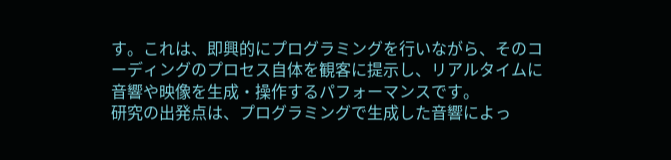す。これは、即興的にプログラミングを行いながら、そのコーディングのプロセス自体を観客に提示し、リアルタイムに音響や映像を生成・操作するパフォーマンスです。
研究の出発点は、プログラミングで生成した音響によっ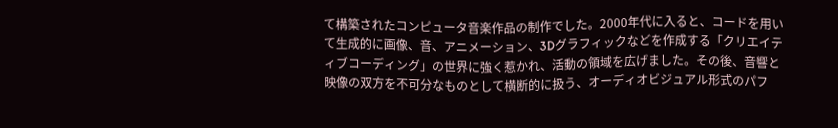て構築されたコンピュータ音楽作品の制作でした。2000年代に入ると、コードを用いて生成的に画像、音、アニメーション、3Dグラフィックなどを作成する「クリエイティブコーディング」の世界に強く惹かれ、活動の領域を広げました。その後、音響と映像の双方を不可分なものとして横断的に扱う、オーディオビジュアル形式のパフ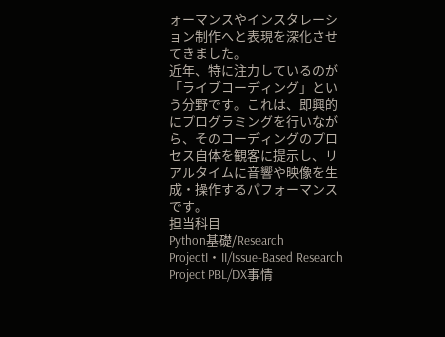ォーマンスやインスタレーション制作へと表現を深化させてきました。
近年、特に注力しているのが「ライブコーディング」という分野です。これは、即興的にプログラミングを行いながら、そのコーディングのプロセス自体を観客に提示し、リアルタイムに音響や映像を生成・操作するパフォーマンスです。
担当科目
Python基礎/Research ProjectI・II/Issue-Based Research Project PBL/DX事情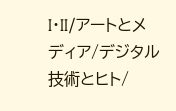I・II/アートとメディア/デジタル技術とヒト/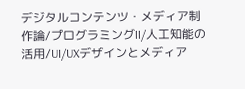デジタルコンテンツ・メディア制作論/プログラミングII/人工知能の活用/UI/UXデザインとメディア